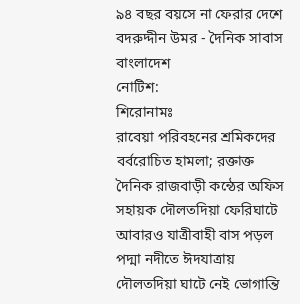৯৪ বছর বয়সে না ফেরার দেশে বদরুদ্দীন উমর - দৈনিক সাবাস বাংলাদেশ
নোটিশ:
শিরোনামঃ
রাবেয়া পরিবহনের শ্রমিকদের বর্বরোচিত হামলা; রক্তাক্ত দৈনিক রাজবাড়ী কন্ঠের অফিস সহায়ক দৌলতদিয়া ফেরিঘাটে আবারও যাত্রীবাহী বাস পড়ল পদ্মা নদীতে ঈদযাত্রায় দৌলতদিয়া ঘাটে নেই ভোগান্তি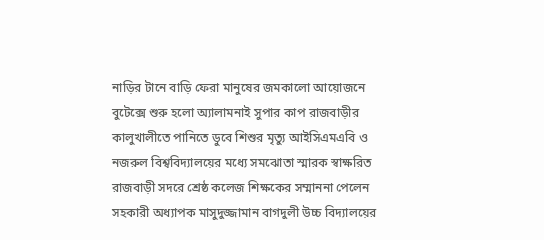নাড়ির টানে বাড়ি ফেরা মানুষের জমকালো আয়োজনে বুটেক্সে শুরু হলো অ্যালামনাই সুপার কাপ রাজবাড়ীর কালুখালীতে পানিতে ডুবে শিশুর মৃত্যু আইসিএমএবি ও নজরুল বিশ্ববিদ্যালয়ের মধ্যে সমঝোতা স্মারক স্বাক্ষরিত রাজবাড়ী সদরে শ্রেষ্ঠ কলেজ শিক্ষকের সম্মাননা পেলেন সহকারী অধ্যাপক মাসুদুজ্জামান বাগদুলী উচ্চ বিদ্যালয়ের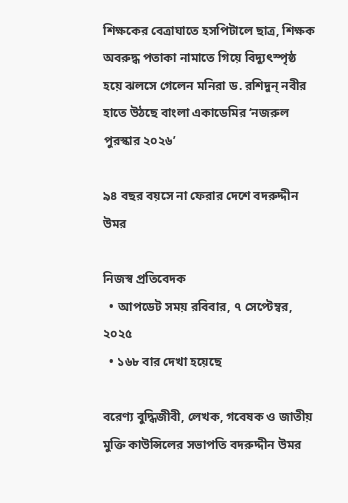শিক্ষকের বেত্রাঘাতে হসপিটালে ছাত্র, শিক্ষক অবরুদ্ধ পতাকা নামাতে গিয়ে বিদ্যুৎস্পৃষ্ঠ হয়ে ঝলসে গেলেন মনিরা ড. রশিদুন্ নবীর হাতে উঠছে বাংলা একাডেমির ‘নজরুল পুরস্কার ২০২৬’

৯৪ বছর বয়সে না ফেরার দেশে বদরুদ্দীন উমর

নিজস্ব প্রতিবেদক
  • আপডেট সময় রবিবার, ৭ সেপ্টেম্বর, ২০২৫
  • ১৬৮ বার দেখা হয়েছে

বরেণ্য বুদ্ধিজীবী, লেখক, গবেষক ও জাতীয় মুক্তি কাউন্সিলের সভাপতি বদরুদ্দীন উমর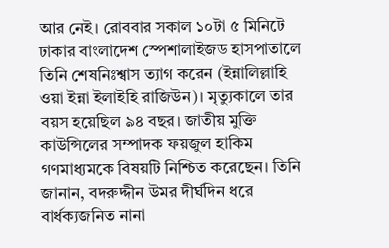আর নেই। রোববার সকাল ১০টা ৫ মিনিটে ঢাকার বাংলাদেশ স্পেশালাইজড হাসপাতালে তিনি শেষনিঃশ্বাস ত্যাগ করেন (ইন্নালিল্লাহি ওয়া ইন্না ইলাইহি রাজিউন)। মৃত্যুকালে তার বয়স হয়েছিল ৯৪ বছর। জাতীয় মুক্তি কাউন্সিলের সম্পাদক ফয়জুল হাকিম গণমাধ্যমকে বিষয়টি নিশ্চিত করেছেন। তিনি জানান, বদরুদ্দীন উমর দীর্ঘদিন ধরে বার্ধক্যজনিত নানা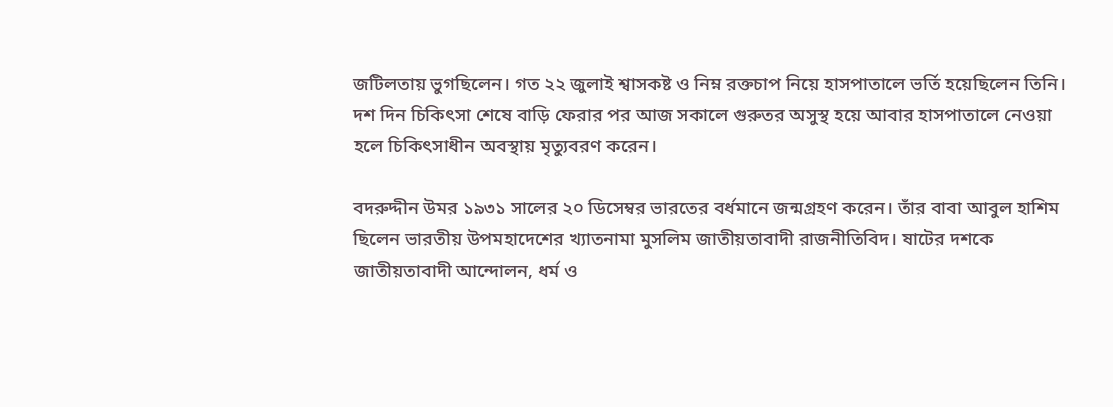জটিলতায় ভুগছিলেন। গত ২২ জুলাই শ্বাসকষ্ট ও নিম্ন রক্তচাপ নিয়ে হাসপাতালে ভর্তি হয়েছিলেন তিনি। দশ দিন চিকিৎসা শেষে বাড়ি ফেরার পর আজ সকালে গুরুতর অসুস্থ হয়ে আবার হাসপাতালে নেওয়া হলে চিকিৎসাধীন অবস্থায় মৃত্যুবরণ করেন।

বদরুদ্দীন উমর ১৯৩১ সালের ২০ ডিসেম্বর ভারতের বর্ধমানে জন্মগ্রহণ করেন। তাঁর বাবা আবুল হাশিম ছিলেন ভারতীয় উপমহাদেশের খ্যাতনামা মুসলিম জাতীয়তাবাদী রাজনীতিবিদ। ষাটের দশকে জাতীয়তাবাদী আন্দোলন, ধর্ম ও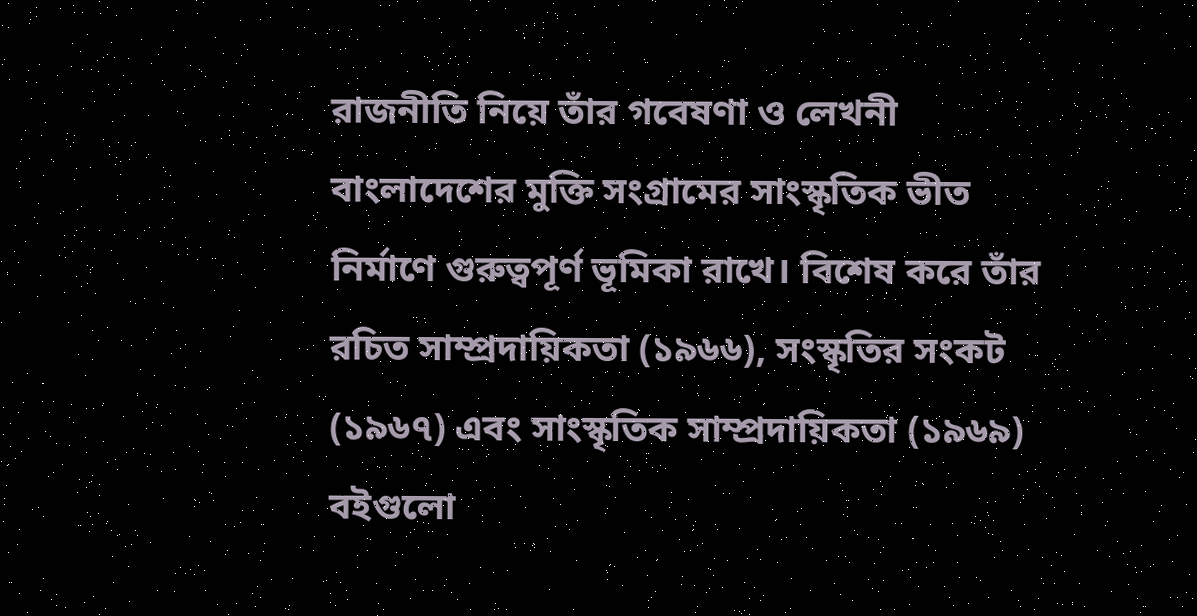রাজনীতি নিয়ে তাঁর গবেষণা ও লেখনী বাংলাদেশের মুক্তি সংগ্রামের সাংস্কৃতিক ভীত নির্মাণে গুরুত্বপূর্ণ ভূমিকা রাখে। বিশেষ করে তাঁর রচিত সাম্প্রদায়িকতা (১৯৬৬), সংস্কৃতির সংকট (১৯৬৭) এবং সাংস্কৃতিক সাম্প্রদায়িকতা (১৯৬৯) বইগুলো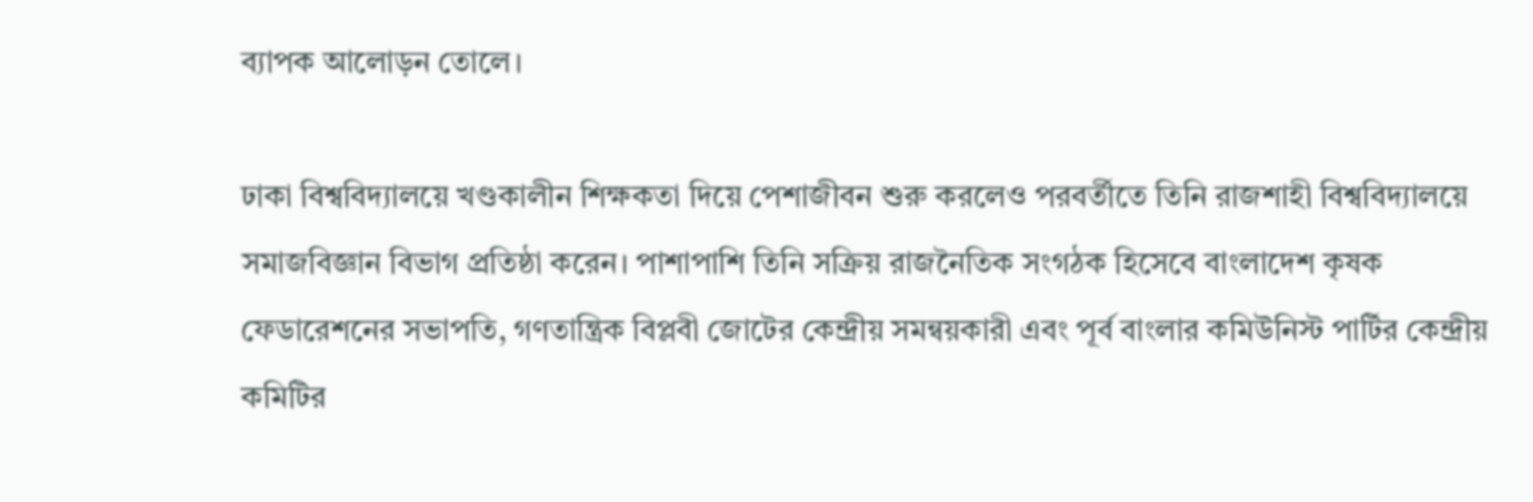ব্যাপক আলোড়ন তোলে।

ঢাকা বিশ্ববিদ্যালয়ে খণ্ডকালীন শিক্ষকতা দিয়ে পেশাজীবন শুরু করলেও পরবর্তীতে তিনি রাজশাহী বিশ্ববিদ্যালয়ে সমাজবিজ্ঞান বিভাগ প্রতিষ্ঠা করেন। পাশাপাশি তিনি সক্রিয় রাজনৈতিক সংগঠক হিসেবে বাংলাদেশ কৃষক ফেডারেশনের সভাপতি, গণতান্ত্রিক বিপ্লবী জোটের কেন্দ্রীয় সমন্বয়কারী এবং পূর্ব বাংলার কমিউনিস্ট পার্টির কেন্দ্রীয় কমিটির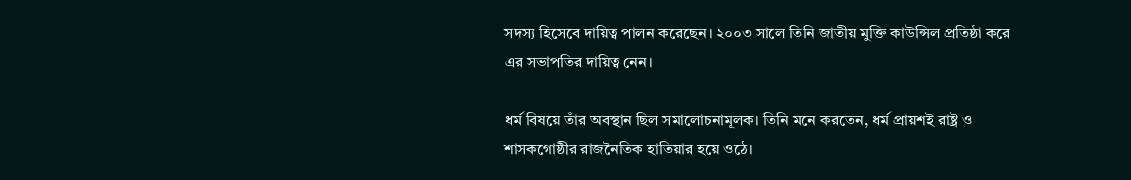সদস্য হিসেবে দায়িত্ব পালন করেছেন। ২০০৩ সালে তিনি জাতীয় মুক্তি কাউন্সিল প্রতিষ্ঠা করে এর সভাপতির দায়িত্ব নেন।

ধর্ম বিষয়ে তাঁর অবস্থান ছিল সমালোচনামূলক। তিনি মনে করতেন, ধর্ম প্রায়শই রাষ্ট্র ও শাসকগোষ্ঠীর রাজনৈতিক হাতিয়ার হয়ে ওঠে।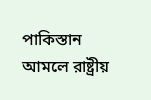পাকিস্তান আমলে রাষ্ট্রীয়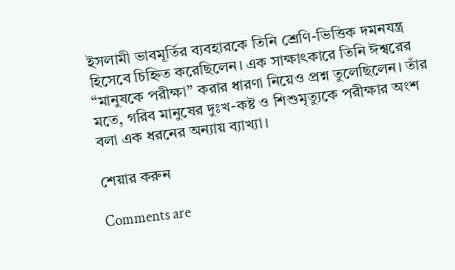ইসলামী ভাবমূর্তির ব্যবহারকে তিনি শ্রেণি-ভিত্তিক দমনযন্ত্র হিসেবে চিহ্নিত করেছিলেন। এক সাক্ষাৎকারে তিনি ঈশ্বরের “মানুষকে পরীক্ষা” করার ধারণা নিয়েও প্রশ্ন তুলেছিলেন। তাঁর মতে, গরিব মানুষের দুঃখ-কষ্ট ও শিশুমৃত্যুকে পরীক্ষার অংশ বলা এক ধরনের অন্যায় ব্যাখ্যা।

শেয়ার করুন

Comments are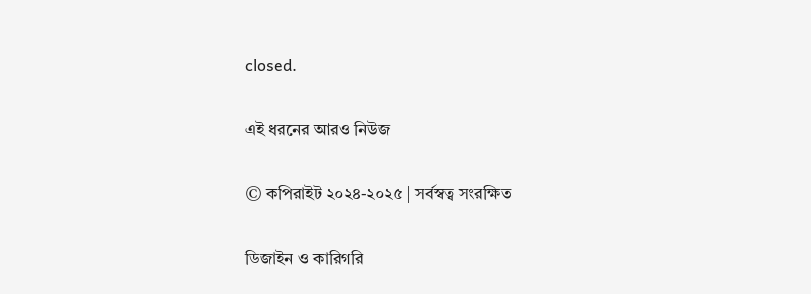closed.

এই ধরনের আরও নিউজ

© কপিরাইট ২০২৪-২০২৫ | সর্বস্বত্ব সংরক্ষিত

ডিজাইন ও কারিগরি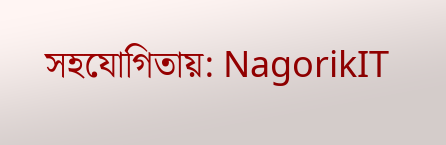সহযোগিতায়: NagorikIT